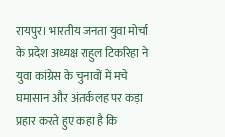रायपुर। भारतीय जनता युवा मोर्चा के प्रदेश अध्यक्ष राहुल टिकरिहा ने युवा कांग्रेस के चुनावों में मचे घमासान और अंतर्कलह पर कड़ा प्रहार करते हुए कहा है कि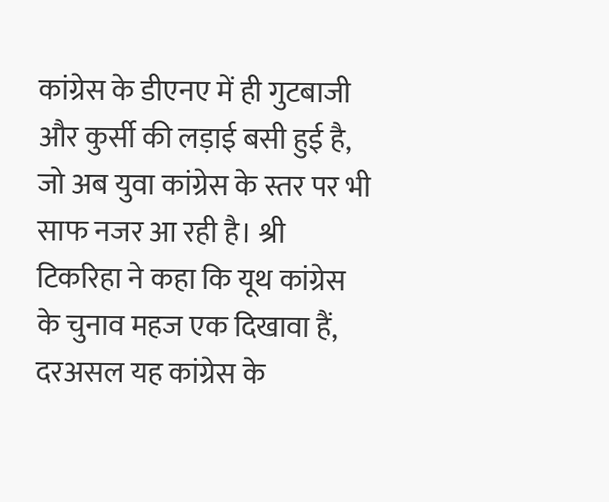कांग्रेस के डीएनए में ही गुटबाजी और कुर्सी की लड़ाई बसी हुई है, जो अब युवा कांग्रेस के स्तर पर भी साफ नजर आ रही है। श्री टिकरिहा ने कहा कि यूथ कांग्रेस के चुनाव महज एक दिखावा हैं, दरअसल यह कांग्रेस के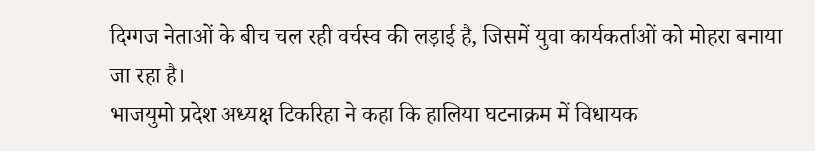दिग्गज नेताओं के बीच चल रही वर्चस्व की लड़ाई है, जिसमें युवा कार्यकर्ताओं को मोहरा बनाया जा रहा है।
भाजयुमो प्रदेश अध्यक्ष टिकरिहा ने कहा कि हालिया घटनाक्रम में विधायक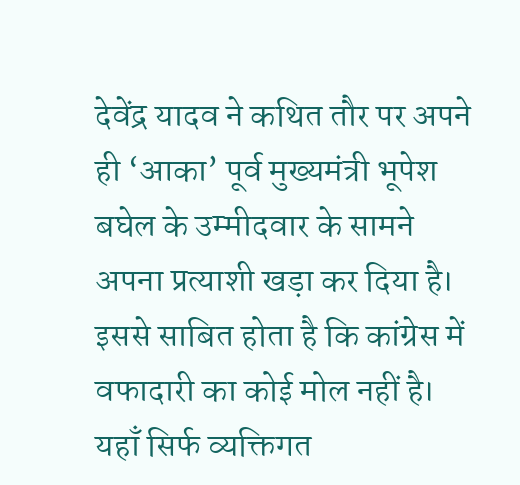देवेंद्र यादव ने कथित तौर पर अपने ही ‘आका’ पूर्व मुख्यमंत्री भूपेश बघेल के उम्मीदवार के सामने अपना प्रत्याशी खड़ा कर दिया है। इससे साबित होता है कि कांग्रेस में वफादारी का कोई मोल नहीं है। यहाँ सिर्फ व्यक्तिगत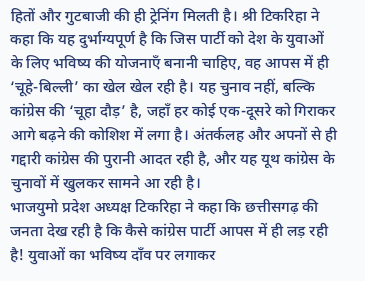हितों और गुटबाजी की ही ट्रेनिंग मिलती है। श्री टिकरिहा ने कहा कि यह दुर्भाग्यपूर्ण है कि जिस पार्टी को देश के युवाओं के लिए भविष्य की योजनाएँ बनानी चाहिए, वह आपस में ही ‘चूहे-बिल्ली’ का खेल खेल रही है। यह चुनाव नहीं, बल्कि कांग्रेस की ‘चूहा दौड़’ है, जहाँ हर कोई एक-दूसरे को गिराकर आगे बढ़ने की कोशिश में लगा है। अंतर्कलह और अपनों से ही गद्दारी कांग्रेस की पुरानी आदत रही है, और यह यूथ कांग्रेस के चुनावों में खुलकर सामने आ रही है।
भाजयुमो प्रदेश अध्यक्ष टिकरिहा ने कहा कि छत्तीसगढ़ की जनता देख रही है कि कैसे कांग्रेस पार्टी आपस में ही लड़ रही है! युवाओं का भविष्य दाँव पर लगाकर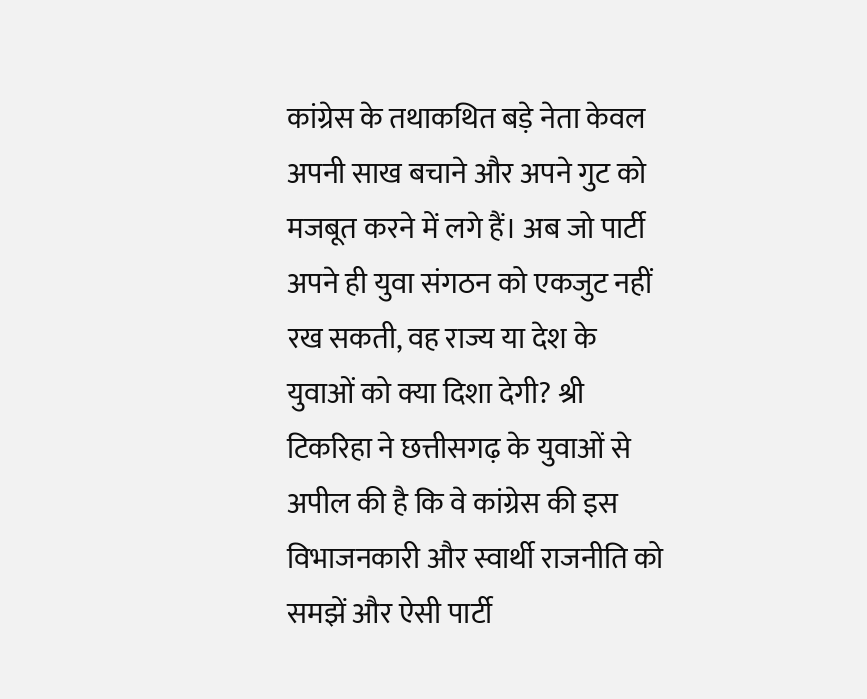कांग्रेस के तथाकथित बड़े नेता केवल अपनी साख बचाने और अपने गुट को मजबूत करने में लगे हैं। अब जो पार्टी अपने ही युवा संगठन को एकजुट नहीं रख सकती, वह राज्य या देश के युवाओं को क्या दिशा देगी? श्री टिकरिहा ने छत्तीसगढ़ के युवाओं से अपील की है कि वे कांग्रेस की इस विभाजनकारी और स्वार्थी राजनीति को समझें और ऐसी पार्टी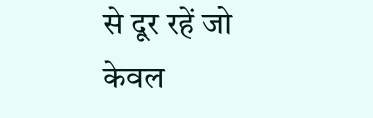से दूर रहें जो केवल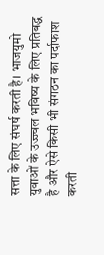सत्ता के लिए संघर्ष करती है। भाजयुमो युवाओं के उज्ज्वल भविष्य के लिए प्रतिबद्ध है और ऐसे किसी भी संगठन का पर्दाफाश करती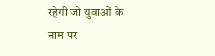रहेगी जो युवाओं के नाम पर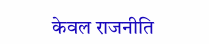केवल राजनीति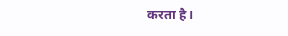करता है।